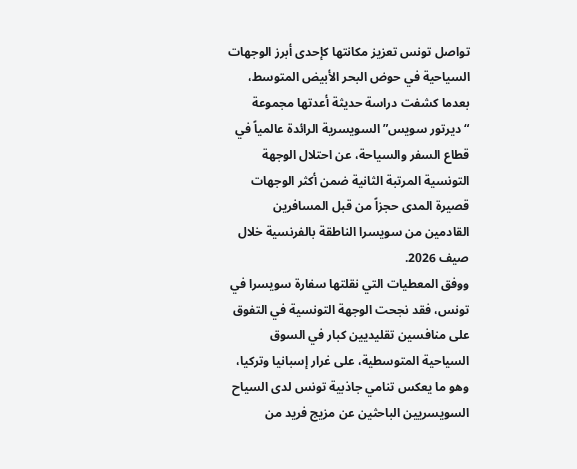تواصل تونس تعزيز مكانتها كإحدى أبرز الوجهات السياحية في حوض البحر الأبيض المتوسط، بعدما كشفت دراسة حديثة أعدتها مجموعة “ديرتور سويس” السويسرية الرائدة عالمياً في قطاع السفر والسياحة، عن احتلال الوجهة التونسية المرتبة الثانية ضمن أكثر الوجهات قصيرة المدى حجزاً من قبل المسافرين القادمين من سويسرا الناطقة بالفرنسية خلال صيف 2026.
ووفق المعطيات التي نقلتها سفارة سويسرا في تونس، فقد نجحت الوجهة التونسية في التفوق على منافسين تقليديين كبار في السوق السياحية المتوسطية، على غرار إسبانيا وتركيا، وهو ما يعكس تنامي جاذبية تونس لدى السياح السويسريين الباحثين عن مزيج فريد من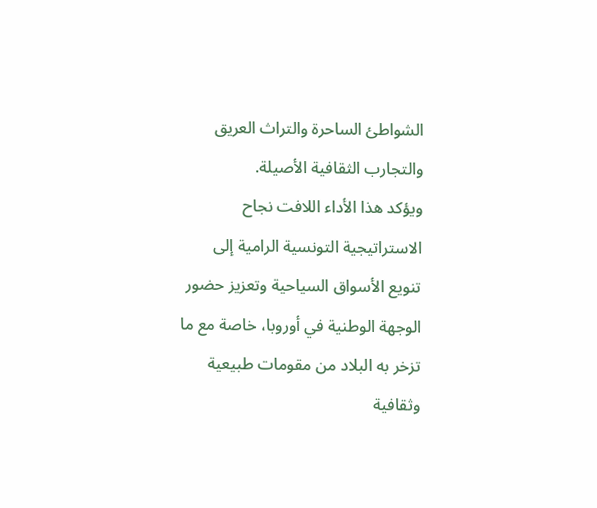الشواطئ الساحرة والتراث العريق والتجارب الثقافية الأصيلة.
ويؤكد هذا الأداء اللافت نجاح الاستراتيجية التونسية الرامية إلى تنويع الأسواق السياحية وتعزيز حضور الوجهة الوطنية في أوروبا، خاصة مع ما تزخر به البلاد من مقومات طبيعية وثقافية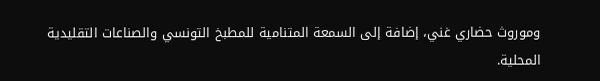وموروث حضاري غني، إضافة إلى السمعة المتنامية للمطبخ التونسي والصناعات التقليدية المحلية.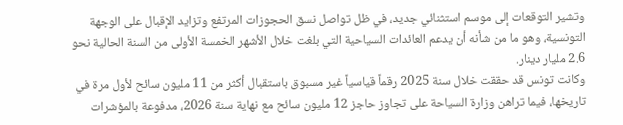وتشير التوقعات إلى موسم استثنائي جديد، في ظل تواصل نسق الحجوزات المرتفع وتزايد الإقبال على الوجهة التونسية، وهو ما من شأنه أن يدعم العائدات السياحية التي بلغت خلال الأشهر الخمسة الأولى من السنة الحالية نحو 2.6 مليار دينار.
وكانت تونس قد حققت خلال سنة 2025 رقماً قياسياً غير مسبوق باستقبال أكثر من 11 مليون سائح لأول مرة في تاريخها، فيما تراهن وزارة السياحة على تجاوز حاجز 12 مليون سائح مع نهاية سنة 2026، مدفوعة بالمؤشرات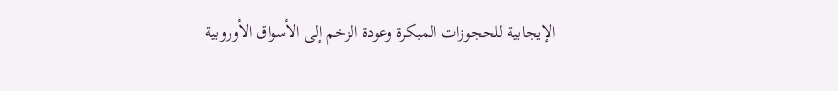الإيجابية للحجوزات المبكرة وعودة الزخم إلى الأسواق الأوروبية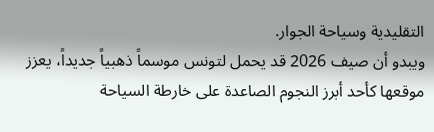التقليدية وسياحة الجوار.
ويبدو أن صيف 2026 قد يحمل لتونس موسماً ذهبياً جديداً، يعزز موقعها كأحد أبرز النجوم الصاعدة على خارطة السياحة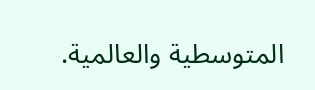المتوسطية والعالمية.